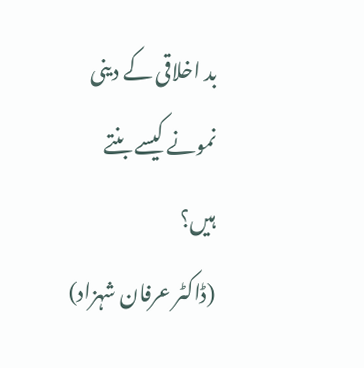بد اخلاقی کے دینی نمونے کیسے بنتے ہیں؟
(ڈاکٹر عرفان شہزاد)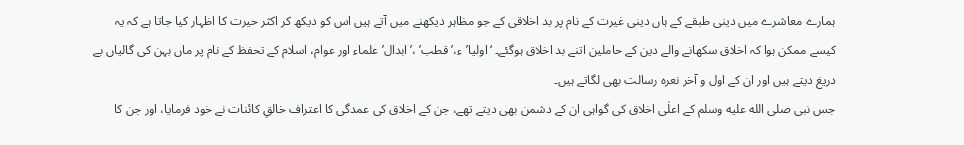ہمارے معاشرے میں دینی طبقے کے ہاں دینی غیرت کے نام پر بد اخلاقی کے جو مظاہر دیکھنے میں آتے ہیں اس کو دیکھ کر اکثر حیرت کا اظہار کیا جاتا ہے کہ یہ کیسے ممکن ہوا کہ اخلاق سکھانے والے دین کے حاملین اتنے بد اخلاق ہوگئے۔ ‘اولیا’ء،’ قطب’ ،’ابدال’ علماء اور عوام، اسلام کے تحفظ کے نام پر ماں بہن کی گالیاں بے دریغ دیتے ہیں اور ان کے اول و آخر نعرہ رسالت بھی لگاتے ہیں۔
جس نبی صلى الله عليه وسلم کے اعلٰی اخلاق کی گواہی ان کے دشمن بھی دیتے تھے، جن کے اخلاق کی عمدگی کا اعتراف خالقِ کائنات نے خود فرمایا، اور جن کا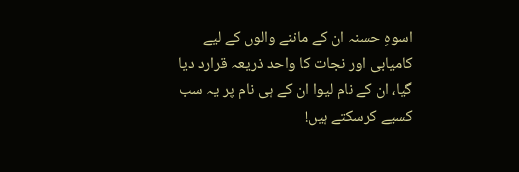اسوہِ حسنہ ان کے ماننے والوں کے لیے کامیابی اور نجات کا واحد ذریعہ قرارد دیا گیا، ان کے نام لیوا ان کے ہی نام پر یہ سب کسیے کرسکتے ہیں!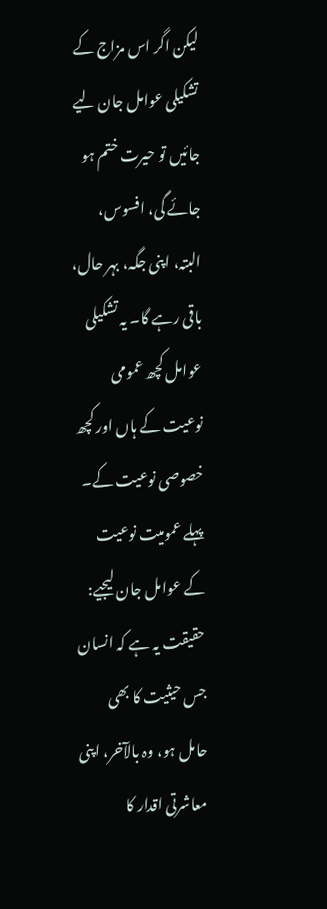لیکن اگر اس مزاج کے تشکیلی عوامل جان لیے جائیں تو حیرت ختم ہو جائے گی، افسوس، البتہ، اپنی جگہ، بہر حال، باقی رہے گا۔ یہ تشکیلی عوامل کچھ عمومی نوعیت کے ہاں اور کچھ خصوصی نوعیت کے۔ پہلے عمومیت نوعیت کے عوامل جان لیجیے:
حقیقت یہ ہے کہ انسان جس حیثیت کا بھی حامل ہو، وہ بالآخر، اپنی معاشرتی اقدار کا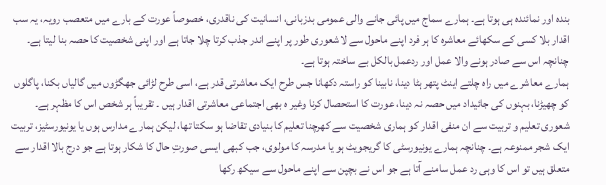بندہ اور نمائندہ ہی ہوتا ہے۔ ہمارے سماج میں پائی جانے والی عمومی بدزبانی، انسانیت کی ناقدری، خصوصاً عورت کے بارے میں متعصب رویہ، یہ سب اقدار بلا کسی کے سکھائے معاشرہ کا ہر فرد اپنے ماحول سے لاشعوری طور پر اپنے اندر جذب کرتا چلا جاتا ہے اور اپنی شخصیت کا حصہ بنا لیتا ہے۔ چنانچہ اس سے صادر ہونے والا عمل اور ردعمل بالکل بے ساختہ ہوتا ہے۔
ہمارے معاشرے میں راہ چلتے اینٹ پتھر ہٹا دینا، نابینا کو راستہ دکھانا جس طرح ایک معاشرتی قدر ہے، اسی طرح لڑائی جھگڑوں میں گالیاں بکنا، پاگلوں کو چھیڑنا، بہنوں کی جائیداد میں حصہ نہ دینا، عورت کا استحصال کرنا وغیر ہ بھی اجتماعی معاشرتی اقدار ہیں ۔ تقریباً ہر شخص اس کا مظہر ہے۔
شعوری تعلیم و تربیت سے ان منفی اقدار کو ہماری شخصیت سے کھرچنا تعلیم کا بنیادی تقاضا ہو سکتا تھا، لیکن ہمارے مدارس ہوں یا یونیورسٹیز، تربیت ایک شجر ممنوعہ ہے۔ چنانچہ ہمارے یونیورسٹی کا گریجویٹ ہو یا مدرسہ کا مولوی، جب کبھی ایسی صورتِ حال کا شکار ہوتا ہے جو درج بالا اقدار سے متعلق ہیں تو اس کا وہی رد عمل سامنے آتا ہے جو اس نے بچپن سے اپنے ماحول سے سیکھ رکھا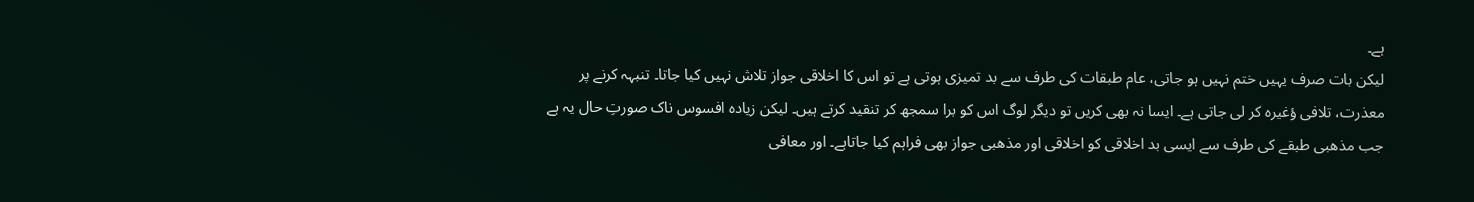ہے۔
لیکن بات صرف یہیں ختم نہیں ہو جاتی، عام طبقات کی طرف سے بد تمیزی ہوتی ہے تو اس کا اخلاقی جواز تلاش نہیں کیا جاتا۔ تنبہہ کرنے پر معذرت، تلافی ؤغیرہ کر لی جاتی ہے۔ ایسا نہ بھی کریں تو دیگر لوگ اس کو برا سمجھ کر تنقید کرتے ہیں۔ لیکن زیادہ افسوس ناک صورتِ حال یہ ہے جب مذھبی طبقے کی طرف سے ایسی بد اخلاقی کو اخلاقی اور مذھبی جواز بھی فراہم کیا جاتاہے۔ اور معافی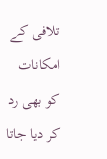تلافی کے امکانات کو بھی رد کر دیا جاتا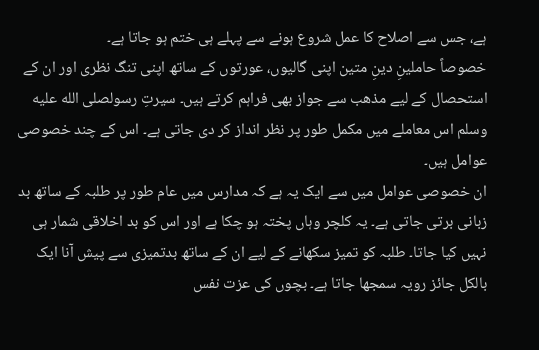ہے، جس سے اصلاح کا عمل شروع ہونے سے پہلے ہی ختم ہو جاتا ہے۔
خصوصاً حاملینِ دینِ متین اپنی گالیوں، عورتوں کے ساتھ اپنی تنگ نظری اور ان کے استحصال کے لیے مذھب سے جواز بھی فراہم کرتے ہیں۔ سیرتِ رسولصلى الله عليه وسلم اس معاملے میں مکمل طور پر نظر انداز کر دی جاتی ہے۔ اس کے چند خصوصی عوامل ہیں۔
ان خصوصی عوامل میں سے ایک یہ ہے کہ مدارس میں عام طور پر طلبہ کے ساتھ بد زبانی برتی جاتی ہے۔ یہ کلچر وہاں پختہ ہو چکا ہے اور اس کو بد اخلاقی شمار ہی نہیں کیا جاتا۔ طلبہ کو تمیز سکھانے کے لیے ان کے ساتھ بدتمیزی سے پیش آنا ایک بالکل جائز رویہ سمجھا جاتا ہے۔ بچوں کی عزت نفس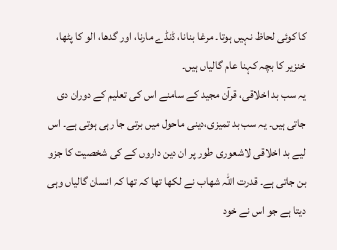کا کوئی لحاظ نہیں ہوتا۔ مرغا بنانا، ڈنڈے مارنا، اور گدھا، الو کا پٹھا، خنزیر کا بچہ کہنا عام گالیاں ہیں۔
یہ سب بد اخلاقی، قرآن مجید کے سامنے اس کی تعلیم کے دوران دی جاتی ہیں۔ یہ سب بد تمیزی،دینی ماحول میں برتی جا رہی ہوتی ہے۔ اس لیے بد اخلاقی لاشعوری طور پر ان دین داروں کے کی شخصیت کا جزو بن جاتی ہے۔ قدرت اللہ شھاب نے لکھا تھا کہ تھا کہ انسان گالیاں وہی دیتا ہے جو اس نے خود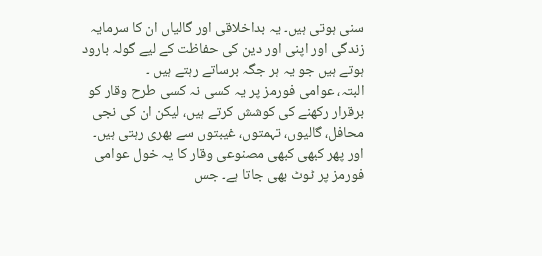سنی ہوتی ہیں۔ یہ بداخلاقی اور گالیاں ان کا سرمایہ زندگی اور اپنی اور دین کی حفاظت کے لیے گولہ بارود ہوتے ہیں جو یہ ہر جگہ برساتے رہتے ہیں ۔
البتہ، عوامی فورمز پر یہ کسی نہ کسی طرح وقار کو برقرار رکھنے کی کوشش کرتے ہیں، لیکن ان کی نجی محافل، گالیوں، تہمتوں، غیبتوں سے بھری رہتی ہیں۔ اور پھر کبھی کبھی مصنوعی وقار کا یہ خول عوامی فورمز پر ٹوٹ بھی جاتا ہے۔ جس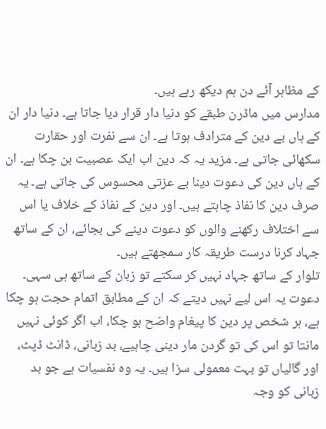کے مظاہر آئے دن ہم دیکھ رہے ہیں۔
مدارس میں ماڈرن طبقے کو دنیا دار قرار دیا جاتا ہے۔ دنیا دار ان کے ہاں بے دین کے مترادف ہوتا ہے۔ ان سے نفرت اور حقارت سکھائی جاتی ہے۔ مزید یہ کہ دین اب ایک عصبیت بن چکا ہے۔ ان کے ہاں دین کی دعوت دینا بے عزتی محسوس کی جاتی ہے۔ یہ صرف دین کا نفاذ چاہتے ہیں۔ اور دین کے نفاذ کے خلاف یا اس سے اختلاف رکھنے والوں کو دعوت دینے کی بجائے، ان کے ساتھ جہاد کرنا درست طریقہ کار سمجھتے ہیں۔
تلوار کے ساتھ جہاد نہیں کر سکتے تو زبان کے ساتھ ہی سہی۔ دعوت یہ اس لیے نہیں دیتے کہ ان کے مطابق اتمام حجت ہو چکا ہے، ہر شخص پر دین کا پیغام واضح ہو چکا، اب اگر کوئی نہیں مانتا تو اس کی تو گردن مار دینی چاہیے، بد زبانی، ڈانٹ ڈپٹ، اور گالیاں تو بہت معمولی سزا ہیں۔ یہ وہ نفسیات ہے جو بد زبانی کو وجہ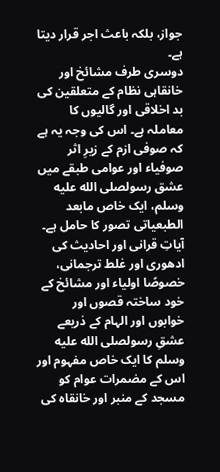جواز، بلکہ باعث اجر قرار دیتا ہے۔
دوسری طرف مشائخ اور خانقاہی نظام کے متعلقین کی بد اخلاقی اور گالیوں کا معاملہ ہے۔ اس کی وجہ یہ ہے کہ صوفی ازم کے زیرِ اثر صوفیاء اور عوامی طبقے میں عشق رسولصلى الله عليه وسلم، ایک خاص مابعد الطبعیاتی تصور کا حامل ہے۔ آیاتِ قرانی اور احادیث کی ادھوری اور غلط ترجمانی، خصوصًا اولیاء اور مشائخ کے خود ساختہ قصوں اور خوابوں اور الہام کے ذریعے عشقِ رسولصلى الله عليه وسلم کا ایک خاص مفہوم اور اس کے مضمرات عوام کو مسجد کے منبر اور خانقاہ کی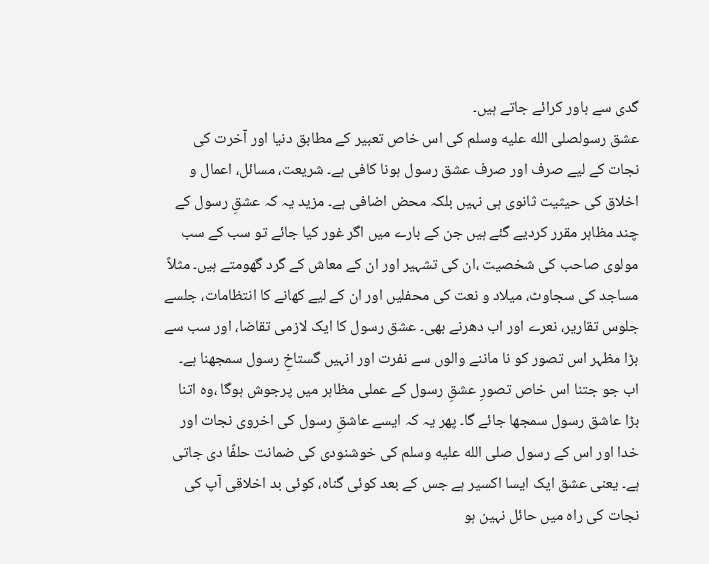گدی سے باور کرائے جاتے ہیں۔
عشق رسولصلى الله عليه وسلم کی اس خاص تعبیر کے مطابق دنیا اور آخرت کی نجات کے لیے صرف اور صرف عشق رسول ہونا کافی ہے۔ شریعت، مسائل، اعمال و اخلاق کی حیثیت ثانوی ہی نہیں بلکہ محض اضافی ہے۔ مزید یہ کہ عشقِ رسول کے چند مظاہر مقرر کردیے گئے ہیں جن کے بارے میں اگر غور کیا جائے تو سب کے سب مولوی صاحب کی شخصیت ،ان کی تشہیر اور ان کے معاش کے گرد گھومتے ہیں۔ مثلاً مساجد کی سجاوٹ، میلاد و نعت کی محفلیں اور ان کے لیے کھانے کا انتظامات، جلسے جلوس تقاریر، نعرے اور اب دھرنے بھی۔ عشق رسول کا ایک لازمی تقاضا، اور سب سے بڑا مظہر اس تصور کو نا ماننے والوں سے نفرت اور انہیں گستاخِ رسول سمجھنا ہے۔
اب جو جتنا اس خاص تصورِ عشقِ رسول کے عملی مظاہر میں پرجوش ہوگا ،وہ اتنا بڑا عاشق رسول سمجھا جائے گا۔ پھر یہ کہ ایسے عاشقِ رسول کی اخروی نجات اور خدا اور اس کے رسول صلى الله عليه وسلم کی خوشنودی کی ضمانت حلفًا دی جاتی ہے۔ یعنی عشق ایک ایسا اکسیر ہے جس کے بعد کوئی گناہ، کوئی بد اخلاقی آپ کی نجات کی راہ میں حائل نہین ہو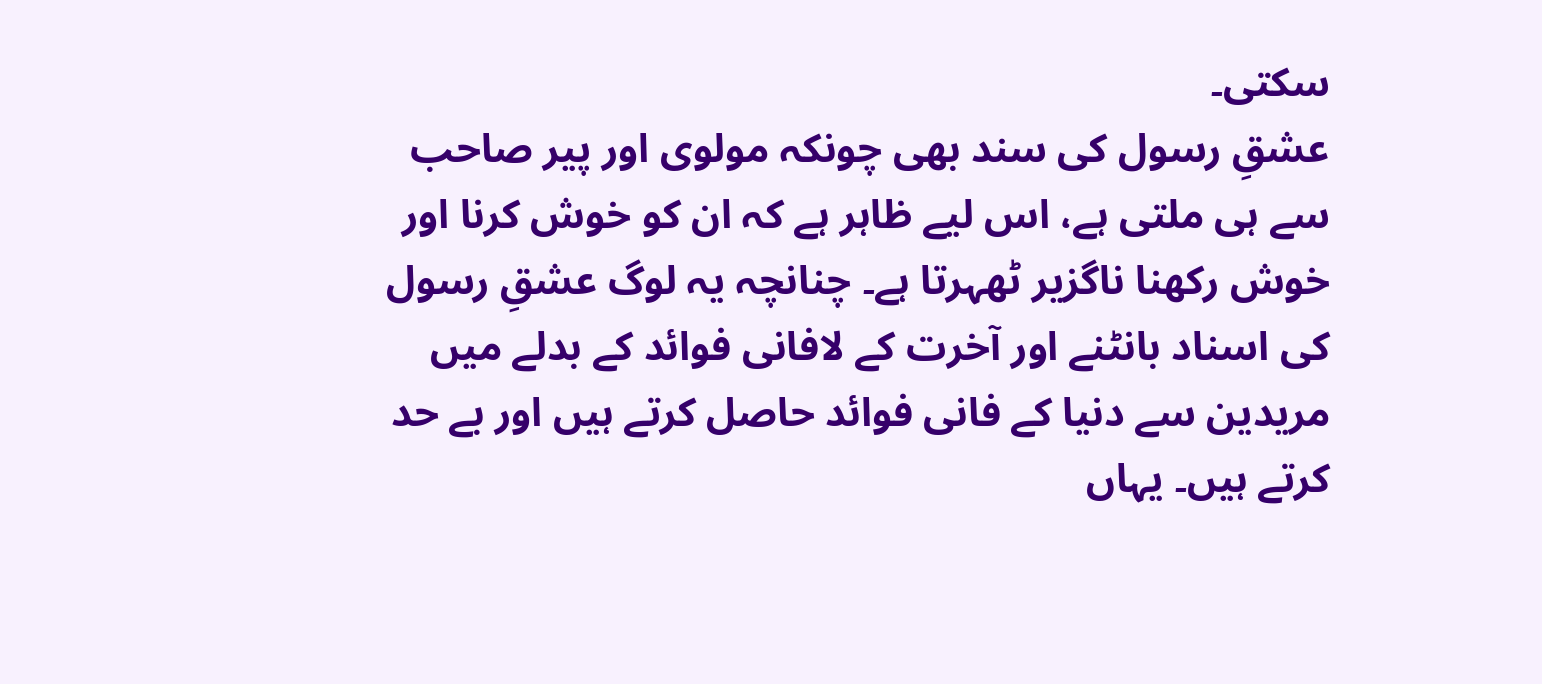سکتی۔
عشقِ رسول کی سند بھی چونکہ مولوی اور پیر صاحب سے ہی ملتی ہے، اس لیے ظاہر ہے کہ ان کو خوش کرنا اور خوش رکھنا ناگزیر ٹھہرتا ہے۔ چنانچہ یہ لوگ عشقِ رسول کی اسناد بانٹنے اور آخرت کے لافانی فوائد کے بدلے میں مریدین سے دنیا کے فانی فوائد حاصل کرتے ہیں اور بے حد کرتے ہیں۔ یہاں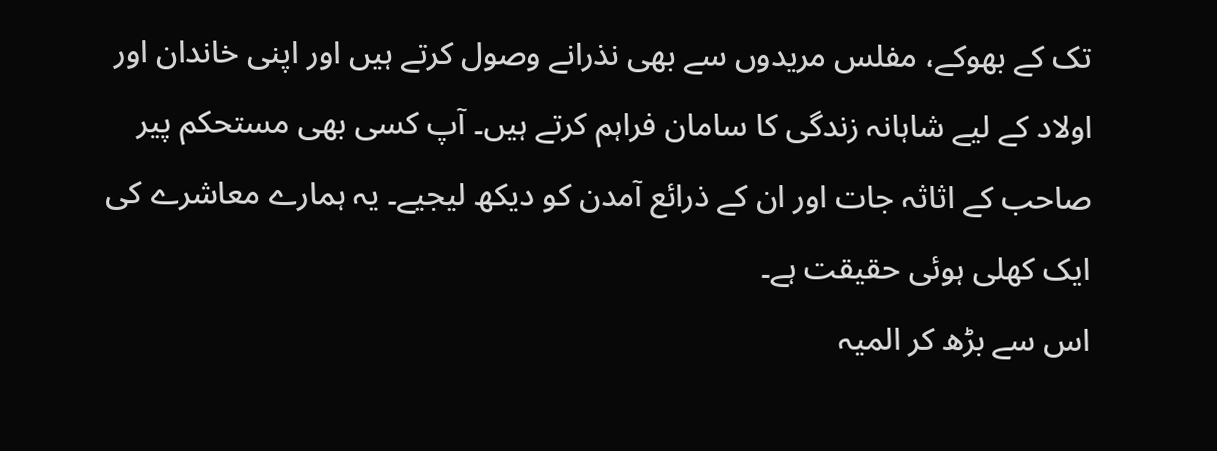تک کے بھوکے، مفلس مریدوں سے بھی نذرانے وصول کرتے ہیں اور اپنی خاندان اور اولاد کے لیے شاہانہ زندگی کا سامان فراہم کرتے ہیں۔ آپ کسی بھی مستحکم پیر صاحب کے اثاثہ جات اور ان کے ذرائع آمدن کو دیکھ لیجیے۔ یہ ہمارے معاشرے کی ایک کھلی ہوئی حقیقت ہے۔
اس سے بڑھ کر المیہ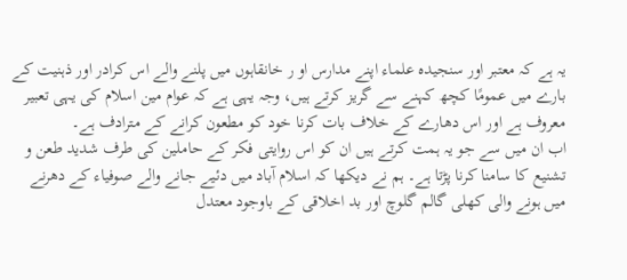یہ ہے کہ معتبر اور سنجیدہ علماء اپنے مدارس او ر خانقاہوں میں پلنے والے اس کرادر اور ذہنیت کے بارے میں عمومًا کچھ کہنے سے گریز کرتے ہیں، وجہ یہی ہے کہ عوام مین اسلام کی یہی تعبیر معروف ہے اور اس دھارے کے خلاف بات کرنا خود کو مطعون کرانے کے مترادف ہے۔
اب ان میں سے جو یہ ہمت کرتے ہیں ان کو اس روایتی فکر کے حاملین کی طرف شدید طعن و تشنیع کا سامنا کرنا پڑتا ہے۔ ہم نے دیکھا کہ اسلام آباد میں دئیے جانے والے صوفیاء کے دھرنے میں ہونے والی کھلی گالم گلوچ اور بد اخلاقی کے باوجود معتدل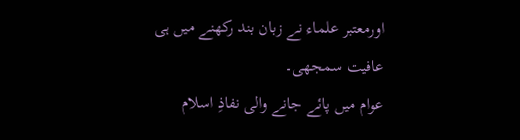اورمعتبر علماء نے زبان بند رکھنے میں ہی عافیت سمجھی۔
عوام میں پائے جانے والی نفاذِ اسلام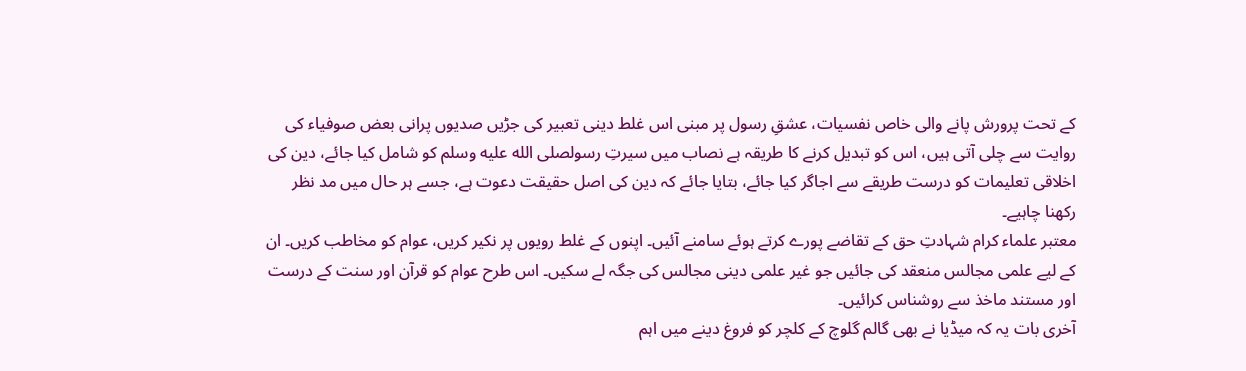کے تحت پرورش پانے والی خاص نفسیات، عشقِ رسول پر مبنی اس غلط دینی تعبیر کی جڑیں صدیوں پرانی بعض صوفیاء کی روایت سے چلی آتی ہیں، اس کو تبدیل کرنے کا طریقہ ہے نصاب میں سیرتِ رسولصلى الله عليه وسلم کو شامل کیا جائے، دین کی اخلاقی تعلیمات کو درست طریقے سے اجاگر کیا جائے، بتایا جائے کہ دین کی اصل حقیقت دعوت ہے، جسے ہر حال میں مد نظر رکھنا چاہیے۔
معتبر علماء کرام شہادتِ حق کے تقاضے پورے کرتے ہوئے سامنے آئیں۔ اپنوں کے غلط رویوں پر نکیر کریں، عوام کو مخاطب کریں۔ ان کے لیے علمی مجالس منعقد کی جائیں جو غیر علمی دینی مجالس کی جگہ لے سکیں۔ اس طرح عوام کو قرآن اور سنت کے درست اور مستند ماخذ سے روشناس کرائیں۔
آخری بات یہ کہ میڈیا نے بھی گالم گلوچ کے کلچر کو فروغ دینے میں اہم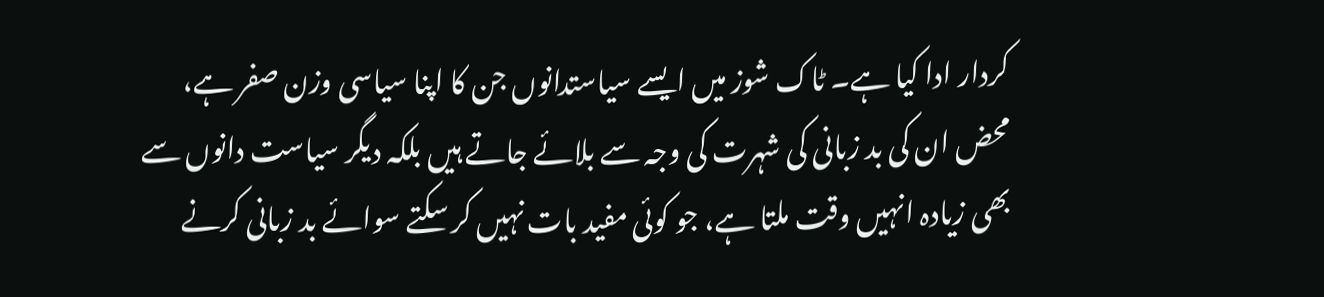کردار ادا کیا ہے۔ ٹاک شوز میں ایسے سیاستدانوں جن کا اپنا سیاسی وزن صفر ہے، محض ان کی بد زبانی کی شہرت کی وجہ سے بلائے جاتے ہیں بلکہ دیگر سیاست دانوں سے بھی زیادہ انہیں وقت ملتا ہے، جو کوئی مفید بات نہیں کر سکتے سوائے بد زبانی کرنے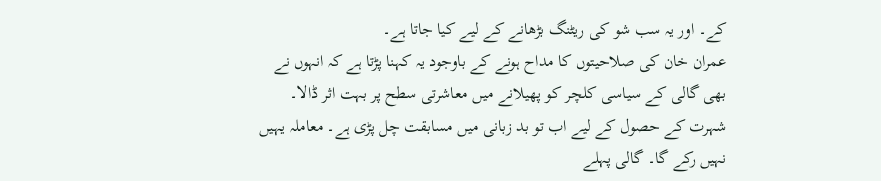کے۔ اور یہ سب شو کی ریٹنگ بڑھانے کے لیے کیا جاتا ہے۔
عمران خان کی صلاحیتوں کا مداح ہونے کے باوجود یہ کہنا پڑتا ہے کہ انہوں نے بھی گالی کے سیاسی کلچر کو پھیلانے میں معاشرتی سطح پر بہت اثر ڈالا۔ شہرت کے حصول کے لیے اب تو بد زبانی میں مسابقت چل پڑی ہے۔ معاملہ یہیں نہیں رکے گا۔ گالی پہلے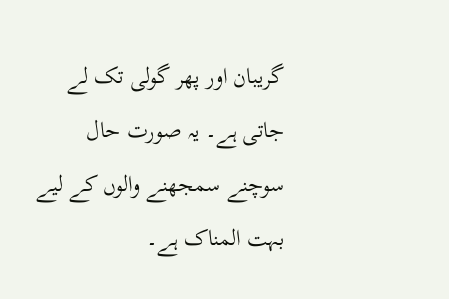گریبان اور پھر گولی تک لے جاتی ہے۔ یہ صورت حال سوچنے سمجھنے والوں کے لیے بہت المناک ہے۔